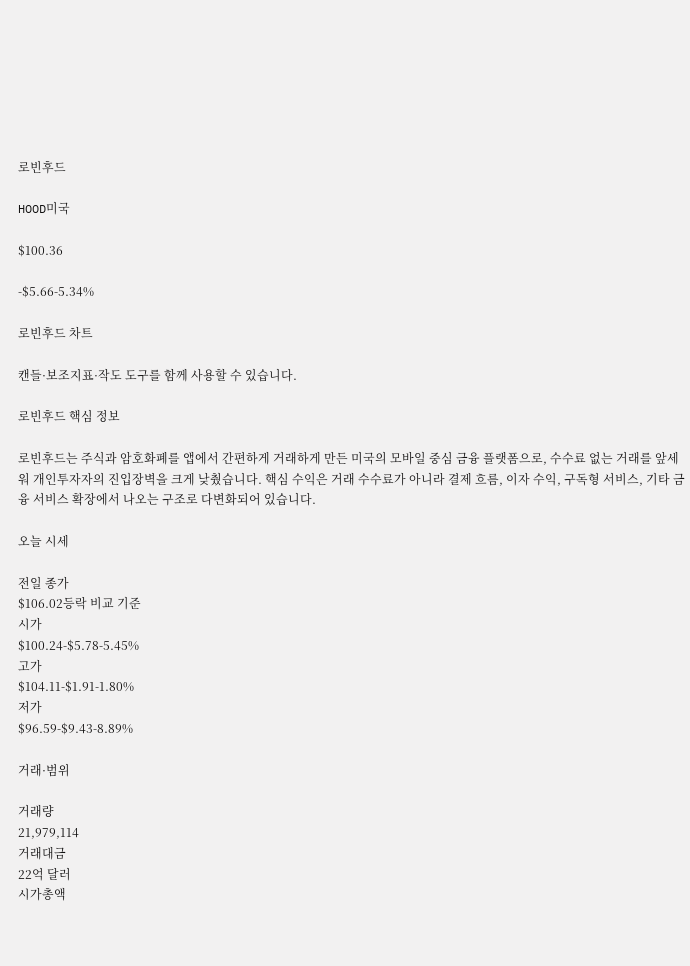로빈후드

HOOD미국

$100.36

-$5.66-5.34%

로빈후드 차트

캔들·보조지표·작도 도구를 함께 사용할 수 있습니다.

로빈후드 핵심 정보

로빈후드는 주식과 암호화폐를 앱에서 간편하게 거래하게 만든 미국의 모바일 중심 금융 플랫폼으로, 수수료 없는 거래를 앞세워 개인투자자의 진입장벽을 크게 낮췄습니다. 핵심 수익은 거래 수수료가 아니라 결제 흐름, 이자 수익, 구독형 서비스, 기타 금융 서비스 확장에서 나오는 구조로 다변화되어 있습니다.

오늘 시세

전일 종가
$106.02등락 비교 기준
시가
$100.24-$5.78-5.45%
고가
$104.11-$1.91-1.80%
저가
$96.59-$9.43-8.89%

거래·범위

거래량
21,979,114
거래대금
22억 달러
시가총액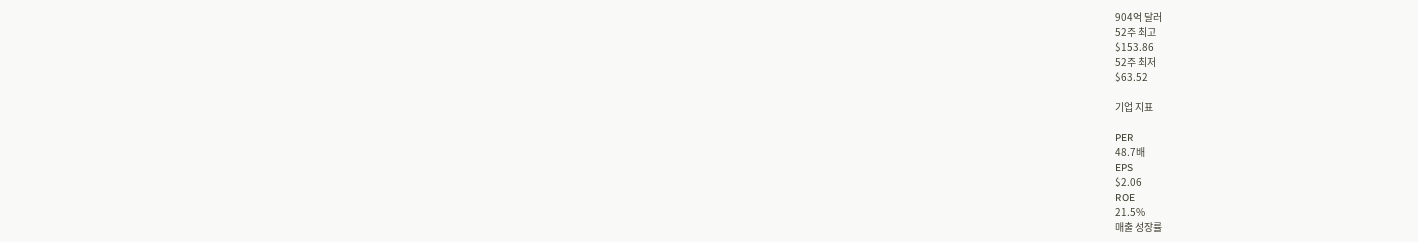904억 달러
52주 최고
$153.86
52주 최저
$63.52

기업 지표

PER
48.7배
EPS
$2.06
ROE
21.5%
매출 성장률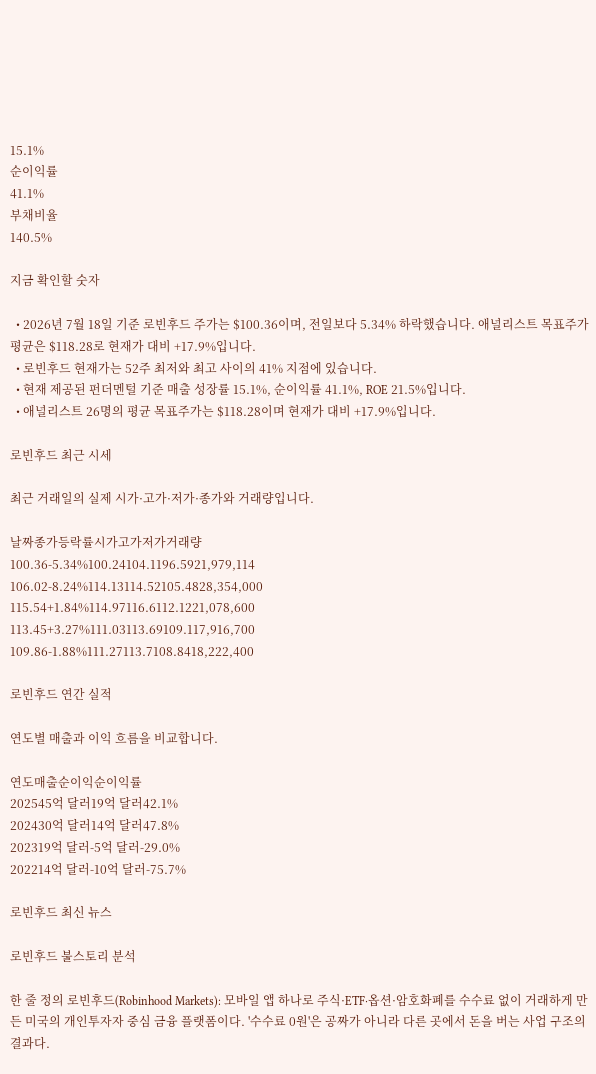15.1%
순이익률
41.1%
부채비율
140.5%

지금 확인할 숫자

  • 2026년 7월 18일 기준 로빈후드 주가는 $100.36이며, 전일보다 5.34% 하락했습니다. 애널리스트 목표주가 평균은 $118.28로 현재가 대비 +17.9%입니다.
  • 로빈후드 현재가는 52주 최저와 최고 사이의 41% 지점에 있습니다.
  • 현재 제공된 펀더멘털 기준 매출 성장률 15.1%, 순이익률 41.1%, ROE 21.5%입니다.
  • 애널리스트 26명의 평균 목표주가는 $118.28이며 현재가 대비 +17.9%입니다.

로빈후드 최근 시세

최근 거래일의 실제 시가·고가·저가·종가와 거래량입니다.

날짜종가등락률시가고가저가거래량
100.36-5.34%100.24104.1196.5921,979,114
106.02-8.24%114.13114.52105.4828,354,000
115.54+1.84%114.97116.6112.1221,078,600
113.45+3.27%111.03113.69109.117,916,700
109.86-1.88%111.27113.7108.8418,222,400

로빈후드 연간 실적

연도별 매출과 이익 흐름을 비교합니다.

연도매출순이익순이익률
202545억 달러19억 달러42.1%
202430억 달러14억 달러47.8%
202319억 달러-5억 달러-29.0%
202214억 달러-10억 달러-75.7%

로빈후드 최신 뉴스

로빈후드 불스토리 분석

한 줄 정의 로빈후드(Robinhood Markets): 모바일 앱 하나로 주식·ETF·옵션·암호화폐를 수수료 없이 거래하게 만든 미국의 개인투자자 중심 금융 플랫폼이다. '수수료 0원'은 공짜가 아니라 다른 곳에서 돈을 버는 사업 구조의 결과다.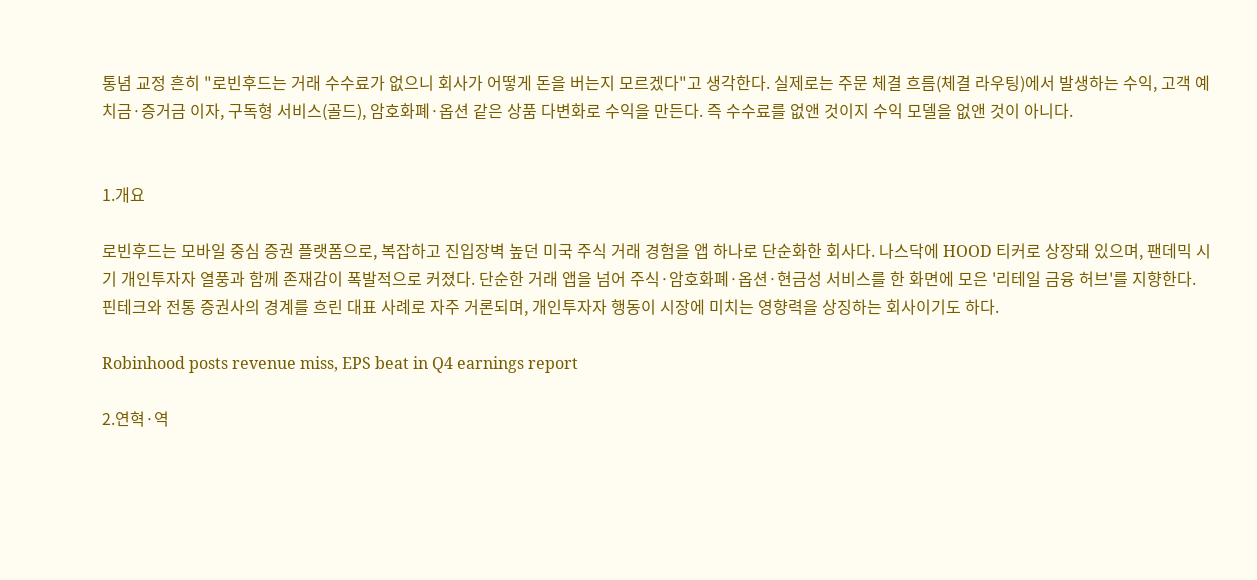통념 교정 흔히 "로빈후드는 거래 수수료가 없으니 회사가 어떻게 돈을 버는지 모르겠다"고 생각한다. 실제로는 주문 체결 흐름(체결 라우팅)에서 발생하는 수익, 고객 예치금·증거금 이자, 구독형 서비스(골드), 암호화폐·옵션 같은 상품 다변화로 수익을 만든다. 즉 수수료를 없앤 것이지 수익 모델을 없앤 것이 아니다.


1.개요

로빈후드는 모바일 중심 증권 플랫폼으로, 복잡하고 진입장벽 높던 미국 주식 거래 경험을 앱 하나로 단순화한 회사다. 나스닥에 HOOD 티커로 상장돼 있으며, 팬데믹 시기 개인투자자 열풍과 함께 존재감이 폭발적으로 커졌다. 단순한 거래 앱을 넘어 주식·암호화폐·옵션·현금성 서비스를 한 화면에 모은 '리테일 금융 허브'를 지향한다. 핀테크와 전통 증권사의 경계를 흐린 대표 사례로 자주 거론되며, 개인투자자 행동이 시장에 미치는 영향력을 상징하는 회사이기도 하다.

Robinhood posts revenue miss, EPS beat in Q4 earnings report

2.연혁·역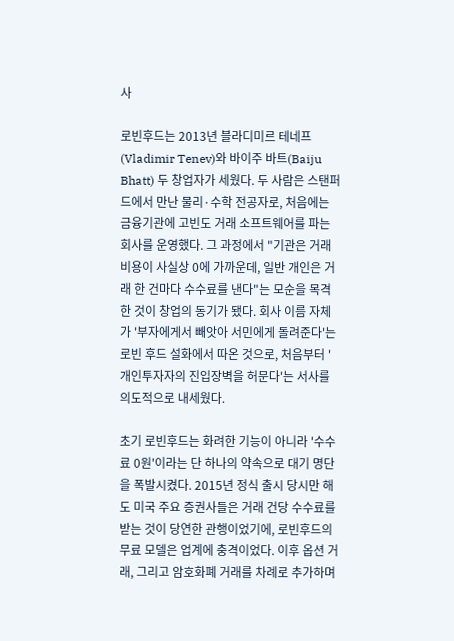사

로빈후드는 2013년 블라디미르 테네프(Vladimir Tenev)와 바이주 바트(Baiju Bhatt) 두 창업자가 세웠다. 두 사람은 스탠퍼드에서 만난 물리·수학 전공자로, 처음에는 금융기관에 고빈도 거래 소프트웨어를 파는 회사를 운영했다. 그 과정에서 "기관은 거래 비용이 사실상 0에 가까운데, 일반 개인은 거래 한 건마다 수수료를 낸다"는 모순을 목격한 것이 창업의 동기가 됐다. 회사 이름 자체가 '부자에게서 빼앗아 서민에게 돌려준다'는 로빈 후드 설화에서 따온 것으로, 처음부터 '개인투자자의 진입장벽을 허문다'는 서사를 의도적으로 내세웠다.

초기 로빈후드는 화려한 기능이 아니라 '수수료 0원'이라는 단 하나의 약속으로 대기 명단을 폭발시켰다. 2015년 정식 출시 당시만 해도 미국 주요 증권사들은 거래 건당 수수료를 받는 것이 당연한 관행이었기에, 로빈후드의 무료 모델은 업계에 충격이었다. 이후 옵션 거래, 그리고 암호화폐 거래를 차례로 추가하며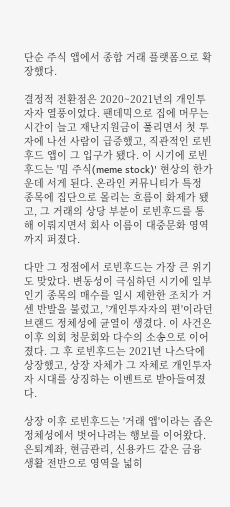단순 주식 앱에서 종합 거래 플랫폼으로 확장했다.

결정적 전환점은 2020~2021년의 개인투자자 열풍이었다. 팬데믹으로 집에 머무는 시간이 늘고 재난지원금이 풀리면서 첫 투자에 나선 사람이 급증했고, 직관적인 로빈후드 앱이 그 입구가 됐다. 이 시기에 로빈후드는 '밈 주식(meme stock)' 현상의 한가운데 서게 된다. 온라인 커뮤니티가 특정 종목에 집단으로 몰리는 흐름이 화제가 됐고, 그 거래의 상당 부분이 로빈후드를 통해 이뤄지면서 회사 이름이 대중문화 영역까지 퍼졌다.

다만 그 정점에서 로빈후드는 가장 큰 위기도 맞았다. 변동성이 극심하던 시기에 일부 인기 종목의 매수를 일시 제한한 조치가 거센 반발을 불렀고, '개인투자자의 편'이라던 브랜드 정체성에 균열이 생겼다. 이 사건은 이후 의회 청문회와 다수의 소송으로 이어졌다. 그 후 로빈후드는 2021년 나스닥에 상장했고, 상장 자체가 그 자체로 개인투자자 시대를 상징하는 이벤트로 받아들여졌다.

상장 이후 로빈후드는 '거래 앱'이라는 좁은 정체성에서 벗어나려는 행보를 이어왔다. 은퇴계좌, 현금관리, 신용카드 같은 금융 생활 전반으로 영역을 넓히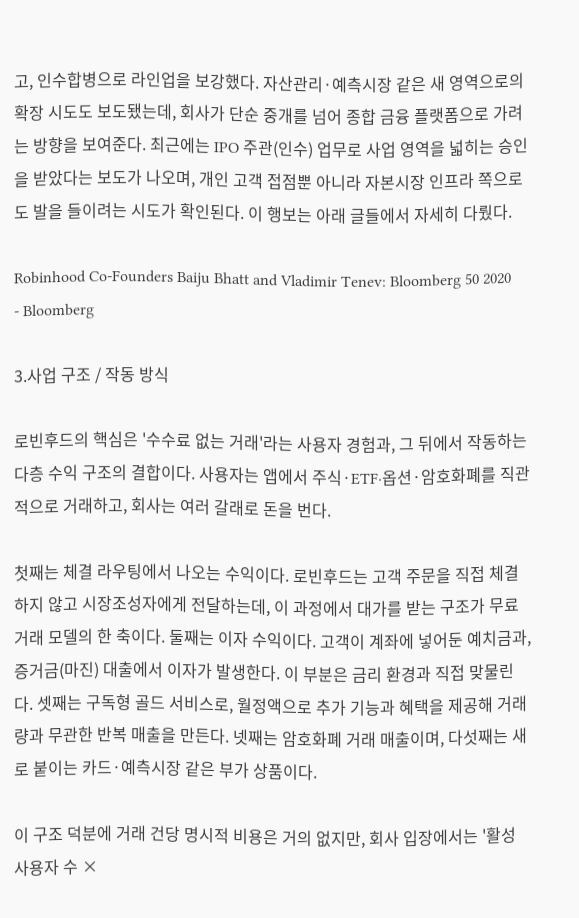고, 인수합병으로 라인업을 보강했다. 자산관리·예측시장 같은 새 영역으로의 확장 시도도 보도됐는데, 회사가 단순 중개를 넘어 종합 금융 플랫폼으로 가려는 방향을 보여준다. 최근에는 IPO 주관(인수) 업무로 사업 영역을 넓히는 승인을 받았다는 보도가 나오며, 개인 고객 접점뿐 아니라 자본시장 인프라 쪽으로도 발을 들이려는 시도가 확인된다. 이 행보는 아래 글들에서 자세히 다뤘다.

Robinhood Co-Founders Baiju Bhatt and Vladimir Tenev: Bloomberg 50 2020 - Bloomberg

3.사업 구조 / 작동 방식

로빈후드의 핵심은 '수수료 없는 거래'라는 사용자 경험과, 그 뒤에서 작동하는 다층 수익 구조의 결합이다. 사용자는 앱에서 주식·ETF·옵션·암호화폐를 직관적으로 거래하고, 회사는 여러 갈래로 돈을 번다.

첫째는 체결 라우팅에서 나오는 수익이다. 로빈후드는 고객 주문을 직접 체결하지 않고 시장조성자에게 전달하는데, 이 과정에서 대가를 받는 구조가 무료 거래 모델의 한 축이다. 둘째는 이자 수익이다. 고객이 계좌에 넣어둔 예치금과, 증거금(마진) 대출에서 이자가 발생한다. 이 부분은 금리 환경과 직접 맞물린다. 셋째는 구독형 골드 서비스로, 월정액으로 추가 기능과 혜택을 제공해 거래량과 무관한 반복 매출을 만든다. 넷째는 암호화폐 거래 매출이며, 다섯째는 새로 붙이는 카드·예측시장 같은 부가 상품이다.

이 구조 덕분에 거래 건당 명시적 비용은 거의 없지만, 회사 입장에서는 '활성 사용자 수 ×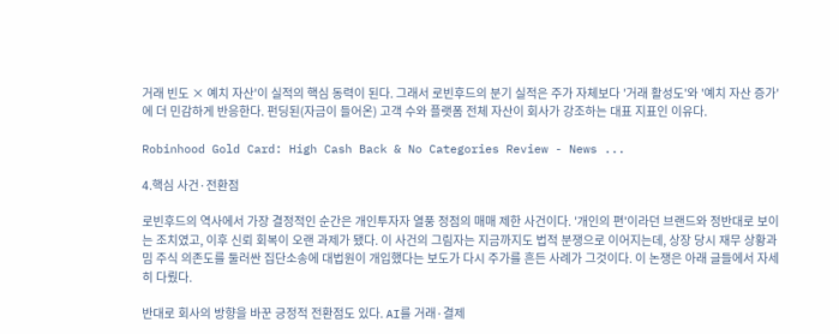거래 빈도 × 예치 자산'이 실적의 핵심 동력이 된다. 그래서 로빈후드의 분기 실적은 주가 자체보다 '거래 활성도'와 '예치 자산 증가'에 더 민감하게 반응한다. 펀딩된(자금이 들어온) 고객 수와 플랫폼 전체 자산이 회사가 강조하는 대표 지표인 이유다.

Robinhood Gold Card: High Cash Back & No Categories Review - News ...

4.핵심 사건·전환점

로빈후드의 역사에서 가장 결정적인 순간은 개인투자자 열풍 정점의 매매 제한 사건이다. '개인의 편'이라던 브랜드와 정반대로 보이는 조치였고, 이후 신뢰 회복이 오랜 과제가 됐다. 이 사건의 그림자는 지금까지도 법적 분쟁으로 이어지는데, 상장 당시 재무 상황과 밈 주식 의존도를 둘러싼 집단소송에 대법원이 개입했다는 보도가 다시 주가를 흔든 사례가 그것이다. 이 논쟁은 아래 글들에서 자세히 다뤘다.

반대로 회사의 방향을 바꾼 긍정적 전환점도 있다. AI를 거래·결제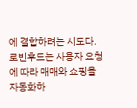에 결합하려는 시도다. 로빈후드는 사용자 요청에 따라 매매와 쇼핑을 자동화하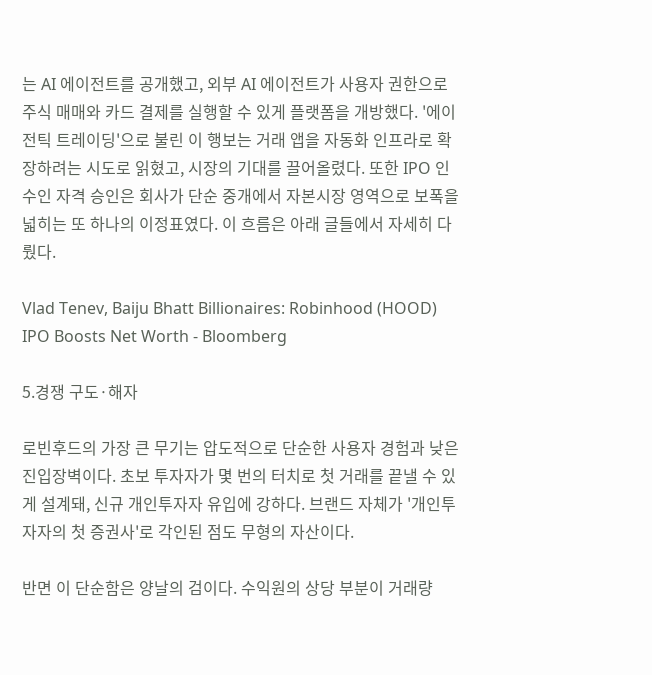는 AI 에이전트를 공개했고, 외부 AI 에이전트가 사용자 권한으로 주식 매매와 카드 결제를 실행할 수 있게 플랫폼을 개방했다. '에이전틱 트레이딩'으로 불린 이 행보는 거래 앱을 자동화 인프라로 확장하려는 시도로 읽혔고, 시장의 기대를 끌어올렸다. 또한 IPO 인수인 자격 승인은 회사가 단순 중개에서 자본시장 영역으로 보폭을 넓히는 또 하나의 이정표였다. 이 흐름은 아래 글들에서 자세히 다뤘다.

Vlad Tenev, Baiju Bhatt Billionaires: Robinhood (HOOD) IPO Boosts Net Worth - Bloomberg

5.경쟁 구도·해자

로빈후드의 가장 큰 무기는 압도적으로 단순한 사용자 경험과 낮은 진입장벽이다. 초보 투자자가 몇 번의 터치로 첫 거래를 끝낼 수 있게 설계돼, 신규 개인투자자 유입에 강하다. 브랜드 자체가 '개인투자자의 첫 증권사'로 각인된 점도 무형의 자산이다.

반면 이 단순함은 양날의 검이다. 수익원의 상당 부분이 거래량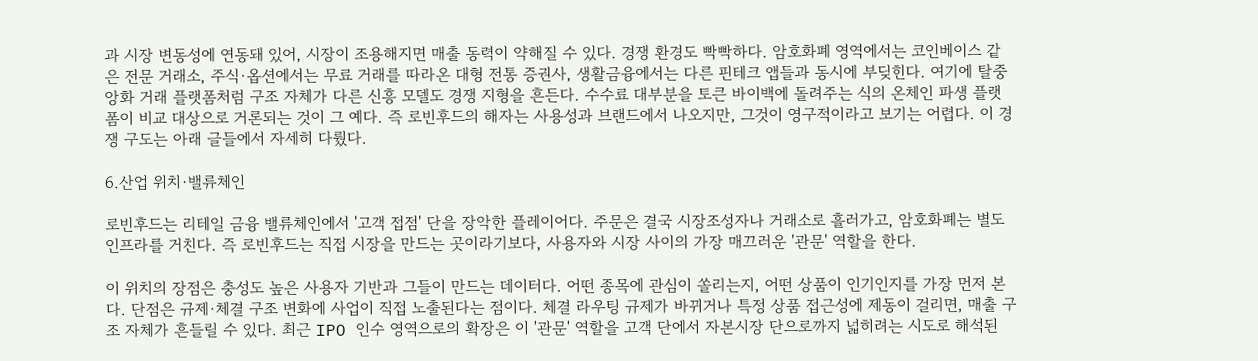과 시장 변동성에 연동돼 있어, 시장이 조용해지면 매출 동력이 약해질 수 있다. 경쟁 환경도 빡빡하다. 암호화폐 영역에서는 코인베이스 같은 전문 거래소, 주식·옵션에서는 무료 거래를 따라온 대형 전통 증권사, 생활금융에서는 다른 핀테크 앱들과 동시에 부딪힌다. 여기에 탈중앙화 거래 플랫폼처럼 구조 자체가 다른 신흥 모델도 경쟁 지형을 흔든다. 수수료 대부분을 토큰 바이백에 돌려주는 식의 온체인 파생 플랫폼이 비교 대상으로 거론되는 것이 그 예다. 즉 로빈후드의 해자는 사용성과 브랜드에서 나오지만, 그것이 영구적이라고 보기는 어렵다. 이 경쟁 구도는 아래 글들에서 자세히 다뤘다.

6.산업 위치·밸류체인

로빈후드는 리테일 금융 밸류체인에서 '고객 접점' 단을 장악한 플레이어다. 주문은 결국 시장조성자나 거래소로 흘러가고, 암호화폐는 별도 인프라를 거친다. 즉 로빈후드는 직접 시장을 만드는 곳이라기보다, 사용자와 시장 사이의 가장 매끄러운 '관문' 역할을 한다.

이 위치의 장점은 충성도 높은 사용자 기반과 그들이 만드는 데이터다. 어떤 종목에 관심이 쏠리는지, 어떤 상품이 인기인지를 가장 먼저 본다. 단점은 규제·체결 구조 변화에 사업이 직접 노출된다는 점이다. 체결 라우팅 규제가 바뀌거나 특정 상품 접근성에 제동이 걸리면, 매출 구조 자체가 흔들릴 수 있다. 최근 IPO 인수 영역으로의 확장은 이 '관문' 역할을 고객 단에서 자본시장 단으로까지 넓히려는 시도로 해석된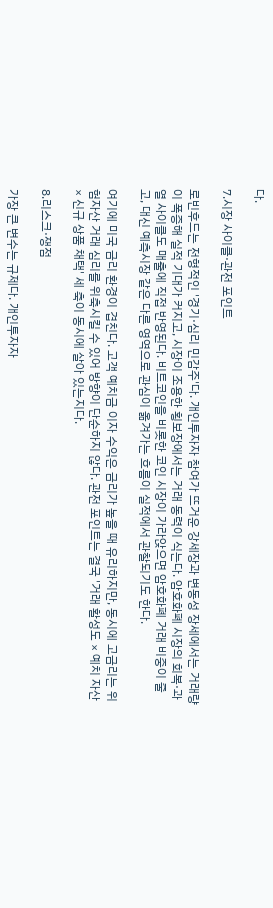다.

7.시장 사이클·관전 포인트

로빈후드는 전형적인 '경기·심리 민감주'다. 개인투자자 참여가 뜨거운 강세장과 변동성 장세에서는 거래량이 폭증해 실적 기대가 커지고, 시장이 조용한 횡보장에서는 거래 동력이 식는다. 암호화폐 시장의 회복·과열 사이클도 매출에 직접 반영된다. 비트코인을 비롯한 코인 시장이 가라앉으면 암호화폐 거래 비중이 줄고, 대신 예측시장 같은 다른 영역으로 관심이 옮겨가는 흐름이 실적에서 관찰되기도 한다.

여기에 미국 금리 환경이 겹친다. 고객 예치금 이자 수익은 금리가 높을 때 유리하지만, 동시에 고금리는 위험자산 거래 심리를 위축시킬 수 있어 방향이 단순하지 않다. 관전 포인트는 결국 '거래 활성도 × 예치 자산 × 신규 상품 채택' 세 축이 동시에 살아 있는지다.

8.리스크·쟁점

가장 큰 변수는 규제다. 개인투자자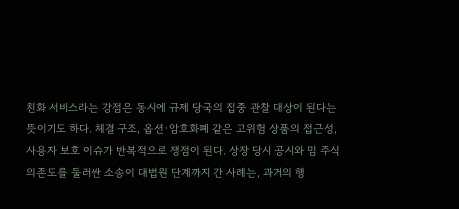친화 서비스라는 강점은 동시에 규제 당국의 집중 관찰 대상이 된다는 뜻이기도 하다. 체결 구조, 옵션·암호화폐 같은 고위험 상품의 접근성, 사용자 보호 이슈가 반복적으로 쟁점이 된다. 상장 당시 공시와 밈 주식 의존도를 둘러싼 소송이 대법원 단계까지 간 사례는, 과거의 행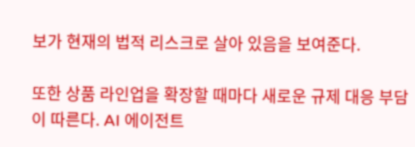보가 현재의 법적 리스크로 살아 있음을 보여준다.

또한 상품 라인업을 확장할 때마다 새로운 규제 대응 부담이 따른다. AI 에이전트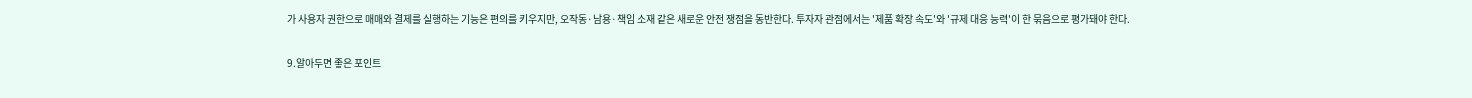가 사용자 권한으로 매매와 결제를 실행하는 기능은 편의를 키우지만, 오작동·남용·책임 소재 같은 새로운 안전 쟁점을 동반한다. 투자자 관점에서는 '제품 확장 속도'와 '규제 대응 능력'이 한 묶음으로 평가돼야 한다.

9.알아두면 좋은 포인트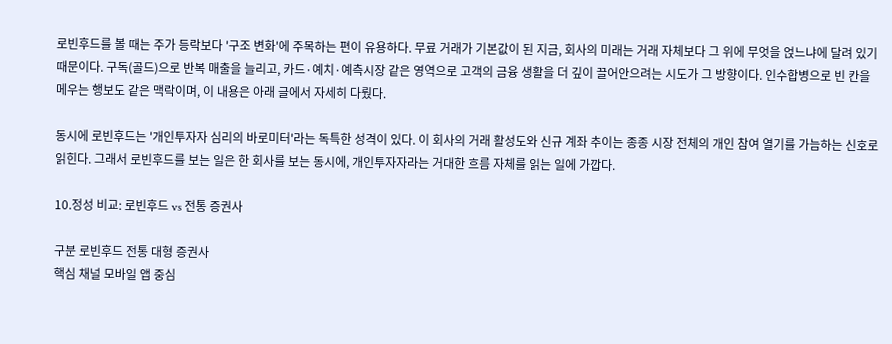로빈후드를 볼 때는 주가 등락보다 '구조 변화'에 주목하는 편이 유용하다. 무료 거래가 기본값이 된 지금, 회사의 미래는 거래 자체보다 그 위에 무엇을 얹느냐에 달려 있기 때문이다. 구독(골드)으로 반복 매출을 늘리고, 카드·예치·예측시장 같은 영역으로 고객의 금융 생활을 더 깊이 끌어안으려는 시도가 그 방향이다. 인수합병으로 빈 칸을 메우는 행보도 같은 맥락이며, 이 내용은 아래 글에서 자세히 다뤘다.

동시에 로빈후드는 '개인투자자 심리의 바로미터'라는 독특한 성격이 있다. 이 회사의 거래 활성도와 신규 계좌 추이는 종종 시장 전체의 개인 참여 열기를 가늠하는 신호로 읽힌다. 그래서 로빈후드를 보는 일은 한 회사를 보는 동시에, 개인투자자라는 거대한 흐름 자체를 읽는 일에 가깝다.

10.정성 비교: 로빈후드 vs 전통 증권사

구분 로빈후드 전통 대형 증권사
핵심 채널 모바일 앱 중심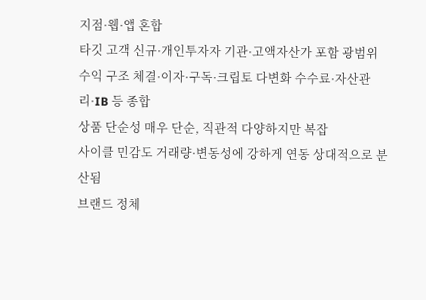지점·웹·앱 혼합
타깃 고객 신규·개인투자자 기관·고액자산가 포함 광범위
수익 구조 체결·이자·구독·크립토 다변화 수수료·자산관리·IB 등 종합
상품 단순성 매우 단순, 직관적 다양하지만 복잡
사이클 민감도 거래량·변동성에 강하게 연동 상대적으로 분산됨
브랜드 정체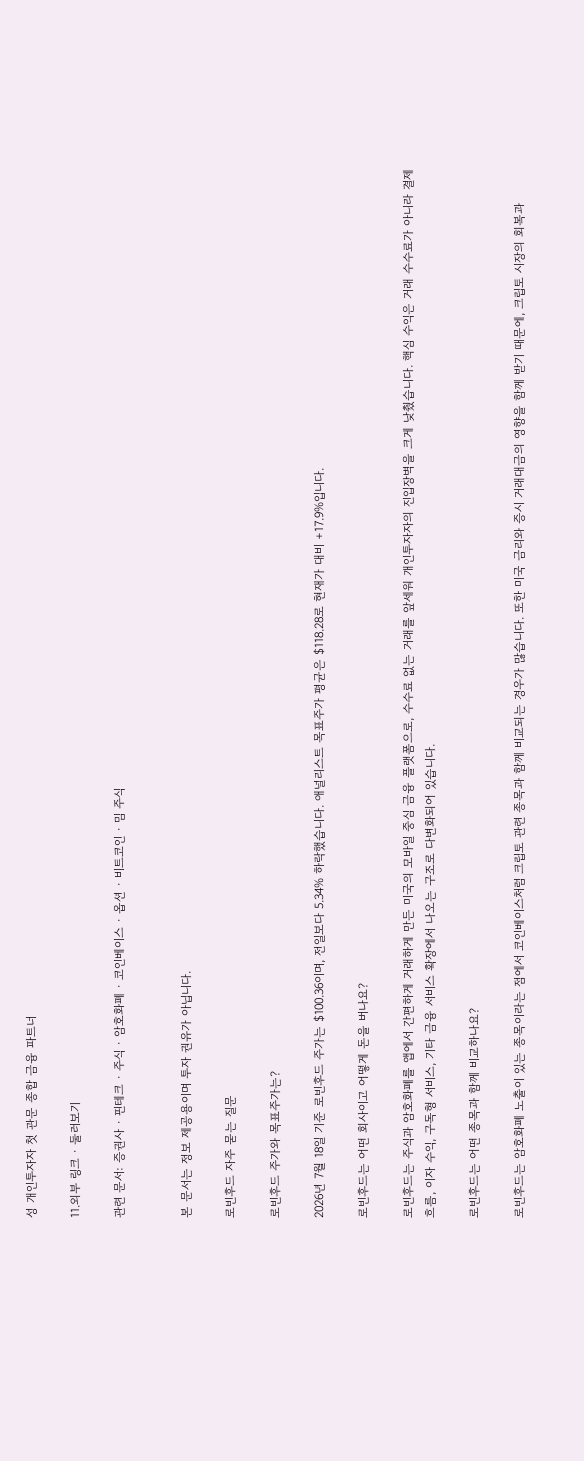성 개인투자자 첫 관문 종합 금융 파트너

11.외부 링크 · 둘러보기

관련 문서: 증권사 · 핀테크 · 주식 · 암호화폐 · 코인베이스 · 옵션 · 비트코인 · 밈 주식


본 문서는 정보 제공용이며 투자 권유가 아닙니다.

로빈후드 자주 묻는 질문

로빈후드 주가와 목표주가는?

2026년 7월 18일 기준 로빈후드 주가는 $100.36이며, 전일보다 5.34% 하락했습니다. 애널리스트 목표주가 평균은 $118.28로 현재가 대비 +17.9%입니다.

로빈후드는 어떤 회사이고 어떻게 돈을 버나요?

로빈후드는 주식과 암호화폐를 앱에서 간편하게 거래하게 만든 미국의 모바일 중심 금융 플랫폼으로, 수수료 없는 거래를 앞세워 개인투자자의 진입장벽을 크게 낮췄습니다. 핵심 수익은 거래 수수료가 아니라 결제 흐름, 이자 수익, 구독형 서비스, 기타 금융 서비스 확장에서 나오는 구조로 다변화되어 있습니다.

로빈후드는 어떤 종목과 함께 비교하나요?

로빈후드는 암호화폐 노출이 있는 종목이라는 점에서 코인베이스처럼 크립토 관련 종목과 함께 비교되는 경우가 많습니다. 또한 미국 금리와 증시 거래대금의 영향을 함께 받기 때문에, 크립토 시장의 회복과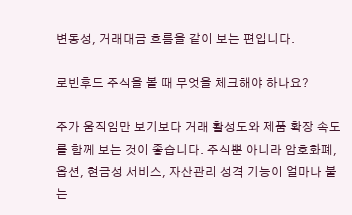변동성, 거래대금 흐름을 같이 보는 편입니다.

로빈후드 주식을 볼 때 무엇을 체크해야 하나요?

주가 움직임만 보기보다 거래 활성도와 제품 확장 속도를 함께 보는 것이 좋습니다. 주식뿐 아니라 암호화폐, 옵션, 현금성 서비스, 자산관리 성격 기능이 얼마나 붙는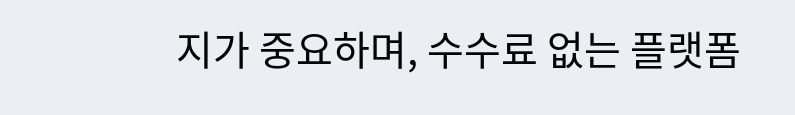지가 중요하며, 수수료 없는 플랫폼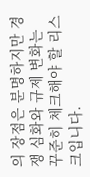의 장점은 분명하지만 경쟁 심화와 규제 변화는 꾸준히 체크해야 할 리스크입니다.